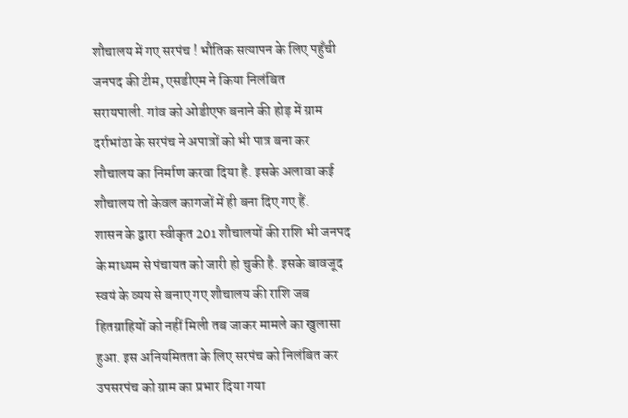शौचालय में गए सरपंच ! भौतिक सत्यापन के लिए पहुँची जनपद की टीम, एसडीएम ने किया निलंबित
सरायपाली. गांव को ओडीएफ बनाने की होड़ में ग्राम दर्राभांठा के सरपंच ने अपात्रों को भी पात्र बना कर शौचालय का निर्माण करवा दिया है. इसके अलावा कई शौचालय तो केवल कागजों में ही बना दिए गए हैं.
शासन के द्वारा स्वीकृत 201 शौचालयों की राशि भी जनपद के माध्यम से पंचायत को जारी हो चुकी है. इसके बावजूद स्वयं के व्यय से बनाए गए शौचालय की राशि जब हितग्राहियों को नहीं मिली तब जाकर मामले का खुलासा हुआ. इस अनियमितता के लिए सरपंच को निलंबित कर उपसरपंच को ग्राम का प्रभार दिया गया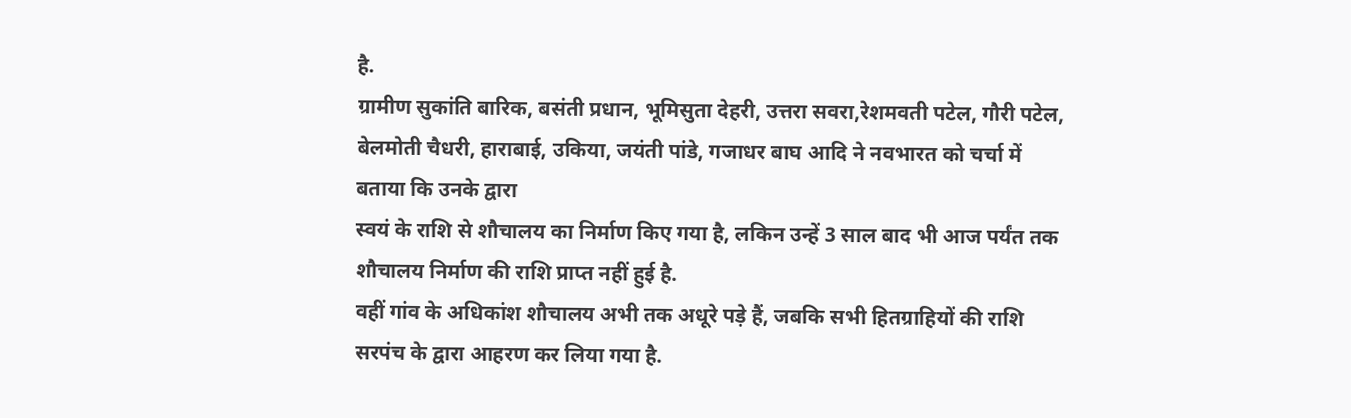है.
ग्रामीण सुकांति बारिक, बसंती प्रधान, भूमिसुता देहरी, उत्तरा सवरा,रेशमवती पटेल, गौरी पटेल, बेलमोती चैधरी, हाराबाई, उकिया, जयंती पांडे, गजाधर बाघ आदि ने नवभारत को चर्चा में बताया कि उनके द्वारा
स्वयं के राशि से शौचालय का निर्माण किए गया है, लकिन उन्हें 3 साल बाद भी आज पर्यंत तक शौचालय निर्माण की राशि प्राप्त नहीं हुई है.
वहीं गांव के अधिकांश शौचालय अभी तक अधूरे पड़े हैं, जबकि सभी हितग्राहियों की राशि सरपंच के द्वारा आहरण कर लिया गया है.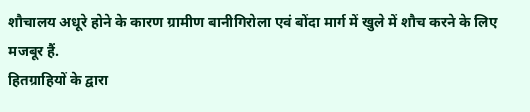शौचालय अधूरे होने के कारण ग्रामीण बानीगिरोला एवं बोंदा मार्ग में खुले में शौच करने के लिए मजबूर हैं.
हितग्राहियों के द्वारा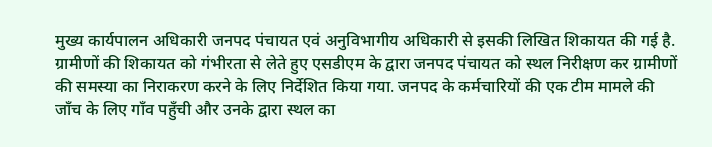मुख्य कार्यपालन अधिकारी जनपद पंचायत एवं अनुविभागीय अधिकारी से इसकी लिखित शिकायत की गई है. ग्रामीणों की शिकायत को गंभीरता से लेते हुए एसडीएम के द्वारा जनपद पंचायत को स्थल निरीक्षण कर ग्रामीणों की समस्या का निराकरण करने के लिए निर्देशित किया गया. जनपद के कर्मचारियों की एक टीम मामले की जाँच के लिए गाँव पहुँची और उनके द्वारा स्थल का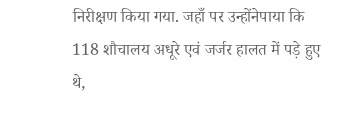निरीक्षण किया गया. जहाँ पर उन्होंनेपाया कि 118 शौचालय अधूरे एवं जर्जर हालत में पड़े हुए थे,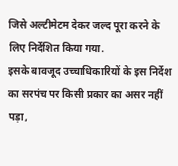जिसे अल्टीमेटम देकर जल्द पूरा करने के लिए निर्देशित किया गया.
इसके बावजूद उच्चाधिकारियों के इस निर्देश का सरपंच पर किसी प्रकार का असर नहीं पड़ा,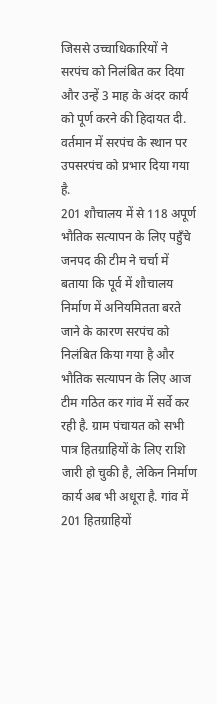जिससे उच्चाधिकारियों ने सरपंच को निलंबित कर दिया और उन्हें 3 माह के अंदर कार्य को पूर्ण करने की हिदायत दी. वर्तमान में सरपंच के स्थान पर उपसरपंच को प्रभार दिया गया है.
201 शौचालय में से 118 अपूर्ण
भौतिक सत्यापन के लिए पहुँचे जनपद की टीम ने चर्चा में बताया कि पूर्व में शौचालय निर्माण में अनियमितता बरते जाने के कारण सरपंच को निलंबित किया गया है और भौतिक सत्यापन के लिए आज टीम गठित कर गांव में सर्वे कर रही है. ग्राम पंचायत को सभी पात्र हितग्राहियों के लिए राशि जारी हो चुकी है, लेकिन निर्माण कार्य अब भी अधूरा है. गांव में 201 हितग्राहियों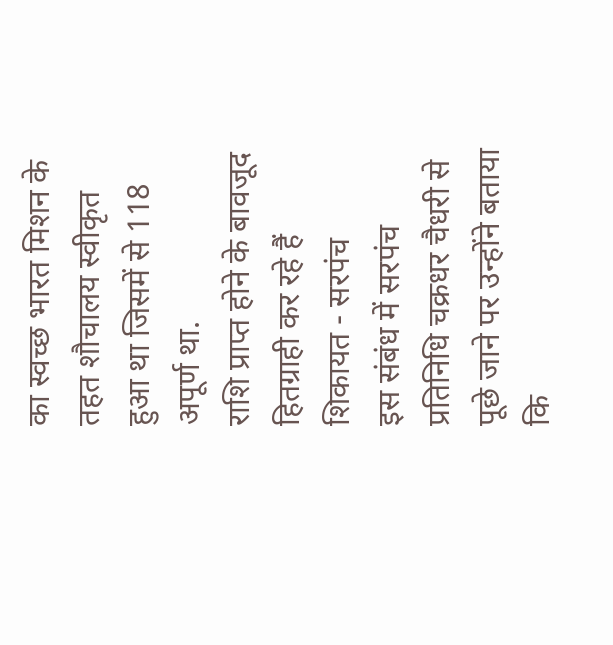का स्वच्छ भारत मिशन के तहत शौचालय स्वीकृत हुआ था जिसमें से 118 अपूर्ण था.
राशि प्राप्त होने के बावजूद हितग्राही कर रहे हैं शिकायत - सरपंच
इस संबंध में सरपंच प्रतिनिधि चक्रधर चैधरी से पूछे जाने पर उन्होंने बताया कि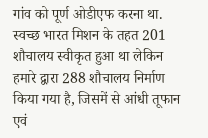गांव को पूर्ण ओडीएफ करना था. स्वच्छ भारत मिशन के तहत 201 शौचालय स्वीकृत हुआ था लेकिन हमारे द्वारा 288 शौचालय निर्माण किया गया है, जिसमें से आंधी तूफान एवं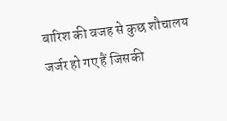बारिश की वजह से कुछ शौचालय जर्जर हो गए हैं जिसकी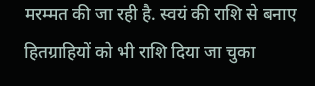मरम्मत की जा रही है. स्वयं की राशि से बनाए हितग्राहियों को भी राशि दिया जा चुका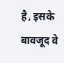है, इसके बावजूद वे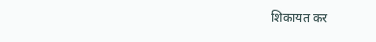शिकायत कर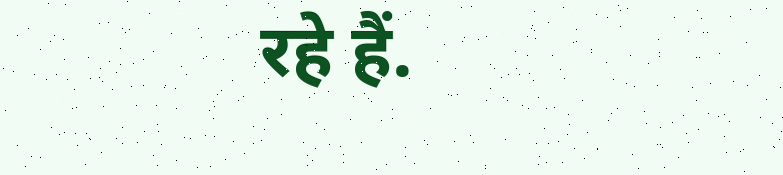रहे हैं.